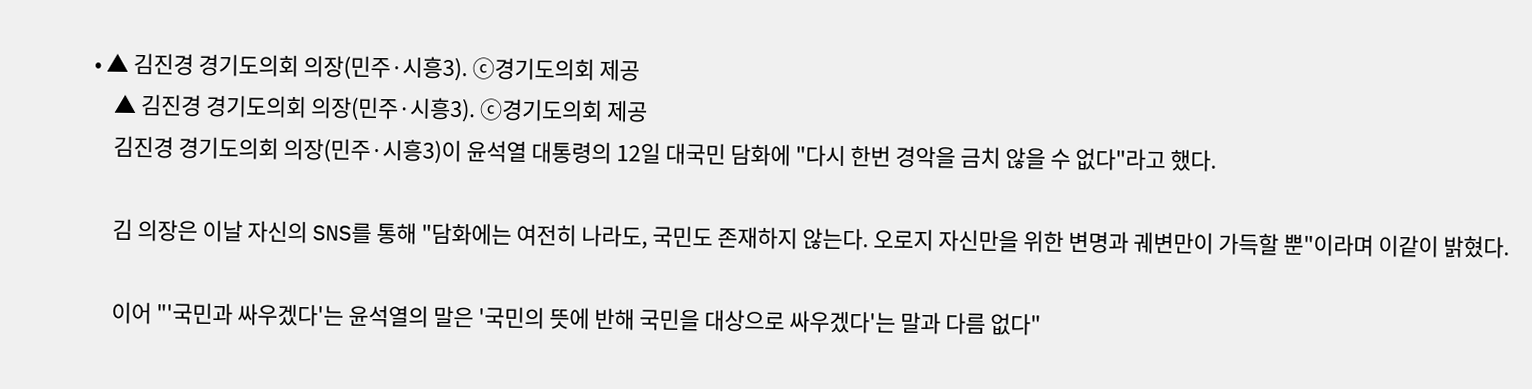• ▲ 김진경 경기도의회 의장(민주·시흥3). ⓒ경기도의회 제공
    ▲ 김진경 경기도의회 의장(민주·시흥3). ⓒ경기도의회 제공
    김진경 경기도의회 의장(민주·시흥3)이 윤석열 대통령의 12일 대국민 담화에 "다시 한번 경악을 금치 않을 수 없다"라고 했다.

    김 의장은 이날 자신의 SNS를 통해 "담화에는 여전히 나라도, 국민도 존재하지 않는다. 오로지 자신만을 위한 변명과 궤변만이 가득할 뿐"이라며 이같이 밝혔다.

    이어 "'국민과 싸우겠다'는 윤석열의 말은 '국민의 뜻에 반해 국민을 대상으로 싸우겠다'는 말과 다름 없다"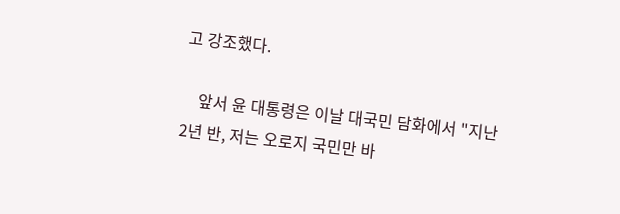고 강조했다.

    앞서 윤 대통령은 이날 대국민 담화에서 "지난 2년 반, 저는 오로지 국민만 바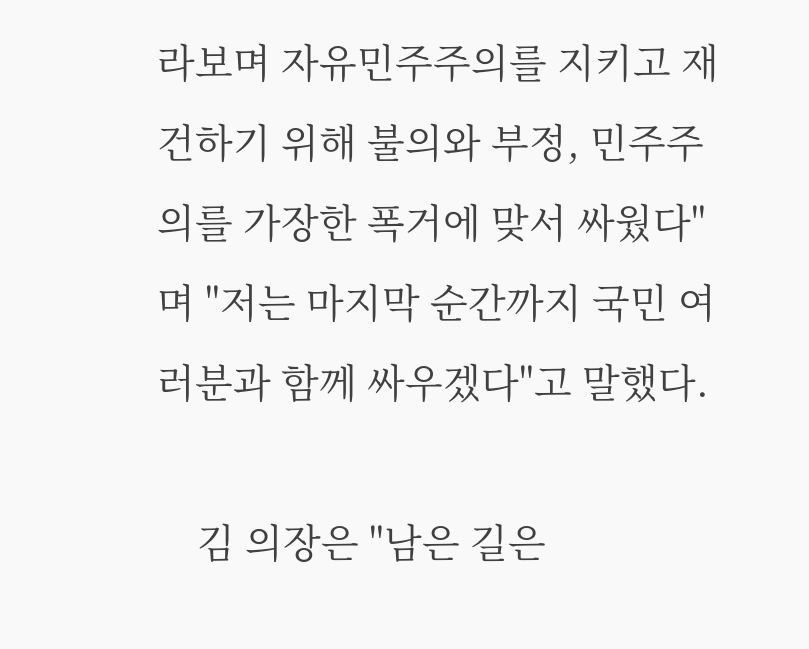라보며 자유민주주의를 지키고 재건하기 위해 불의와 부정, 민주주의를 가장한 폭거에 맞서 싸웠다"며 "저는 마지막 순간까지 국민 여러분과 함께 싸우겠다"고 말했다.

    김 의장은 "남은 길은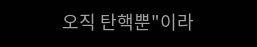오직 탄핵뿐"이라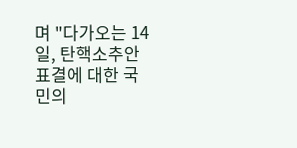며 "다가오는 14일, 탄핵소추안 표결에 대한 국민의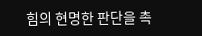힘의 현명한 판단을 촉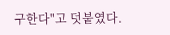구한다"고 덧붙였다.